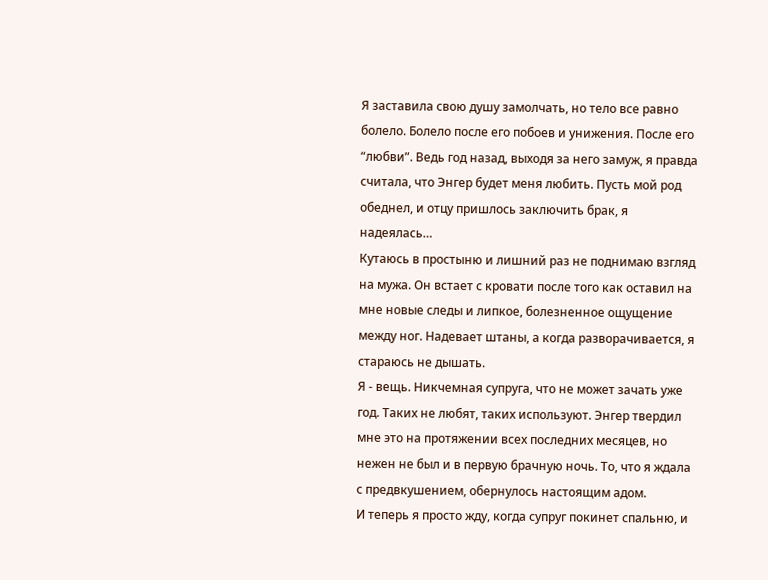Я заставила свою душу замолчать, но тело все равно болело. Болело после его побоев и унижения. После его “любви”. Ведь год назад, выходя за него замуж, я правда считала, что Энгер будет меня любить. Пусть мой род обеднел, и отцу пришлось заключить брак, я надеялась…
Кутаюсь в простыню и лишний раз не поднимаю взгляд на мужа. Он встает с кровати после того как оставил на мне новые следы и липкое, болезненное ощущение между ног. Надевает штаны, а когда разворачивается, я стараюсь не дышать.
Я - вещь. Никчемная супруга, что не может зачать уже год. Таких не любят, таких используют. Энгер твердил мне это на протяжении всех последних месяцев, но нежен не был и в первую брачную ночь. То, что я ждала с предвкушением, обернулось настоящим адом.
И теперь я просто жду, когда супруг покинет спальню, и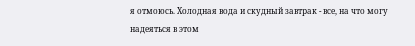я отмоюсь. Холодная вода и скудный завтрак - все, на что могу надеяться в этом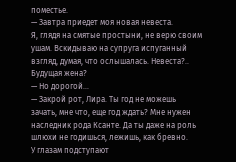поместье.
— Завтра приедет моя новая невеста.
Я, глядя на смятые простыни, не верю своим ушам. Вскидываю на супруга испуганный взгляд, думая, что ослышалась. Невеста?.. Будущая жена?
— Но дорогой…
— Закрой рот, Лира. Ты год не можешь зачать, мне что, еще год ждать? Мне нужен наследник рода Ксанте. Да ты даже на роль шлюхи не годишься, лежишь, как бревно.
У глазам подступают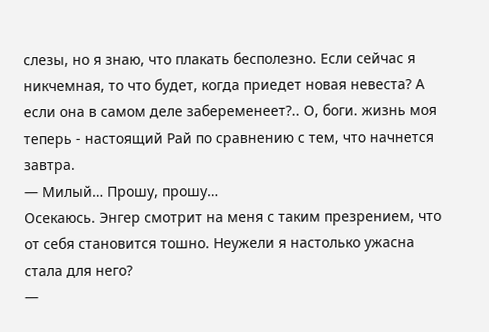слезы, но я знаю, что плакать бесполезно. Если сейчас я никчемная, то что будет, когда приедет новая невеста? А если она в самом деле забеременеет?.. О, боги. жизнь моя теперь - настоящий Рай по сравнению с тем, что начнется завтра.
— Милый… Прошу, прошу…
Осекаюсь. Энгер смотрит на меня с таким презрением, что от себя становится тошно. Неужели я настолько ужасна стала для него?
—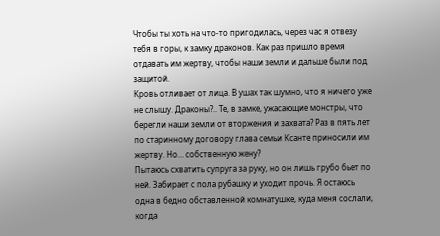Чтобы ты хоть на что-то пригодилась, через час я отвезу тебя в горы, к замку драконов. Как раз пришло время отдавать им жертву, чтобы наши земли и дальше были под защитой.
Кровь отливает от лица. В ушах так шумно, что я ничего уже не слышу. Драконы?.. Те, в замке, ужасающие монстры, что берегли наши земли от вторжения и захвата? Раз в пять лет по старинному договору глава семьи Ксанте приносили им жертву. Но… собственную жену?
Пытаюсь схватить супруга за руку, но он лишь грубо бьет по ней. Забирает с пола рубашку и уходит прочь. Я остаюсь одна в бедно обставленной комнатушке, куда меня сослали, когда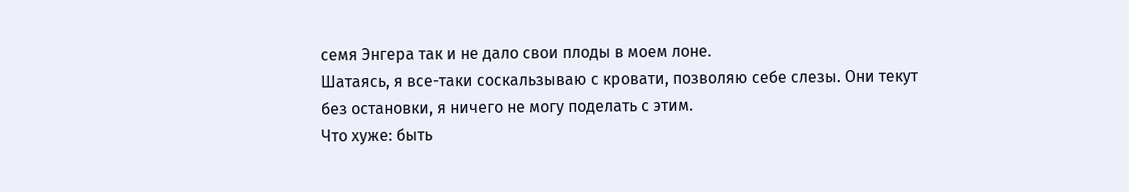семя Энгера так и не дало свои плоды в моем лоне.
Шатаясь, я все-таки соскальзываю с кровати, позволяю себе слезы. Они текут без остановки, я ничего не могу поделать с этим.
Что хуже: быть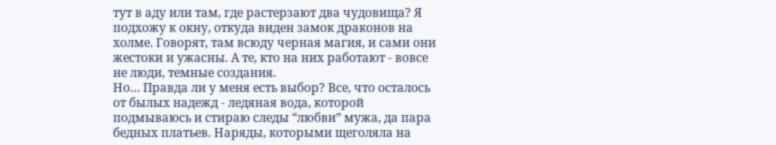тут в аду или там, где растерзают два чудовища? Я подхожу к окну, откуда виден замок драконов на холме. Говорят, там всюду черная магия, и сами они жестоки и ужасны. А те, кто на них работают - вовсе не люди, темные создания.
Но… Правда ли у меня есть выбор? Все, что осталось от былых надежд - ледяная вода, которой подмываюсь и стираю следы “любви” мужа, да пара бедных платьев. Наряды, которыми щеголяла на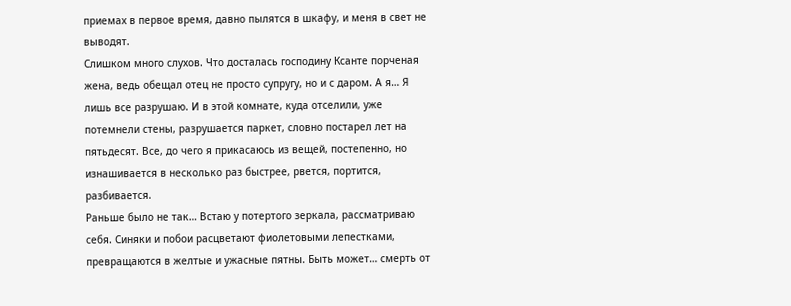приемах в первое время, давно пылятся в шкафу, и меня в свет не выводят.
Слишком много слухов. Что досталась господину Ксанте порченая жена, ведь обещал отец не просто супругу, но и с даром. А я… Я лишь все разрушаю. И в этой комнате, куда отселили, уже потемнели стены, разрушается паркет, словно постарел лет на пятьдесят. Все, до чего я прикасаюсь из вещей, постепенно, но изнашивается в несколько раз быстрее, рвется, портится, разбивается.
Раньше было не так… Встаю у потертого зеркала, рассматриваю себя. Синяки и побои расцветают фиолетовыми лепестками, превращаются в желтые и ужасные пятны. Быть может… смерть от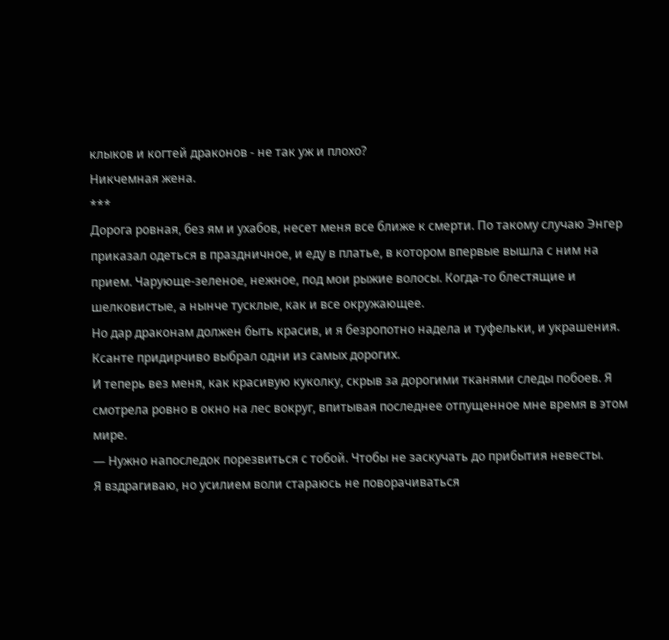клыков и когтей драконов - не так уж и плохо?
Никчемная жена.
***
Дорога ровная, без ям и ухабов, несет меня все ближе к смерти. По такому случаю Энгер приказал одеться в праздничное, и еду в платье, в котором впервые вышла с ним на прием. Чарующе-зеленое, нежное, под мои рыжие волосы. Когда-то блестящие и шелковистые, а нынче тусклые, как и все окружающее.
Но дар драконам должен быть красив, и я безропотно надела и туфельки, и украшения. Ксанте придирчиво выбрал одни из самых дорогих.
И теперь вез меня, как красивую куколку, скрыв за дорогими тканями следы побоев. Я смотрела ровно в окно на лес вокруг, впитывая последнее отпущенное мне время в этом мире.
— Нужно напоследок порезвиться с тобой. Чтобы не заскучать до прибытия невесты.
Я вздрагиваю, но усилием воли стараюсь не поворачиваться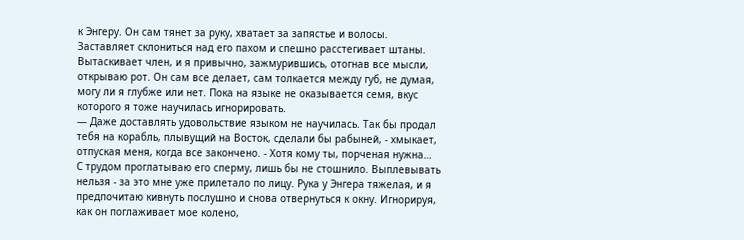к Энгеру. Он сам тянет за руку, хватает за запястье и волосы. Заставляет склониться над его пахом и спешно расстегивает штаны. Вытаскивает член, и я привычно, зажмурившись, отогнав все мысли, открываю рот. Он сам все делает, сам толкается между губ, не думая, могу ли я глубже или нет. Пока на языке не оказывается семя, вкус которого я тоже научилась игнорировать.
— Даже доставлять удовольствие языком не научилась. Так бы продал тебя на корабль, плывущий на Восток, сделали бы рабыней, - хмыкает, отпуская меня, когда все закончено. - Хотя кому ты, порченая нужна…
С трудом проглатываю его сперму, лишь бы не стошнило. Выплевывать нельзя - за это мне уже прилетало по лицу. Рука у Энгера тяжелая, и я предпочитаю кивнуть послушно и снова отвернуться к окну. Игнорируя, как он поглаживает мое колено,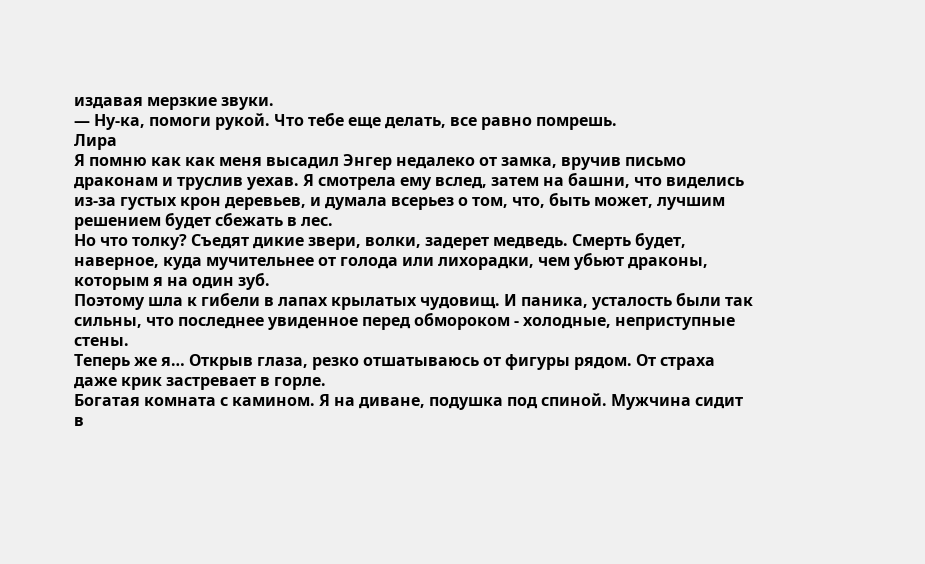издавая мерзкие звуки.
— Ну-ка, помоги рукой. Что тебе еще делать, все равно помрешь.
Лира
Я помню как как меня высадил Энгер недалеко от замка, вручив письмо драконам и труслив уехав. Я смотрела ему вслед, затем на башни, что виделись из-за густых крон деревьев, и думала всерьез о том, что, быть может, лучшим решением будет сбежать в лес.
Но что толку? Съедят дикие звери, волки, задерет медведь. Смерть будет, наверное, куда мучительнее от голода или лихорадки, чем убьют драконы, которым я на один зуб.
Поэтому шла к гибели в лапах крылатых чудовищ. И паника, усталость были так сильны, что последнее увиденное перед обмороком - холодные, неприступные стены.
Теперь же я… Открыв глаза, резко отшатываюсь от фигуры рядом. От страха даже крик застревает в горле.
Богатая комната с камином. Я на диване, подушка под спиной. Мужчина сидит в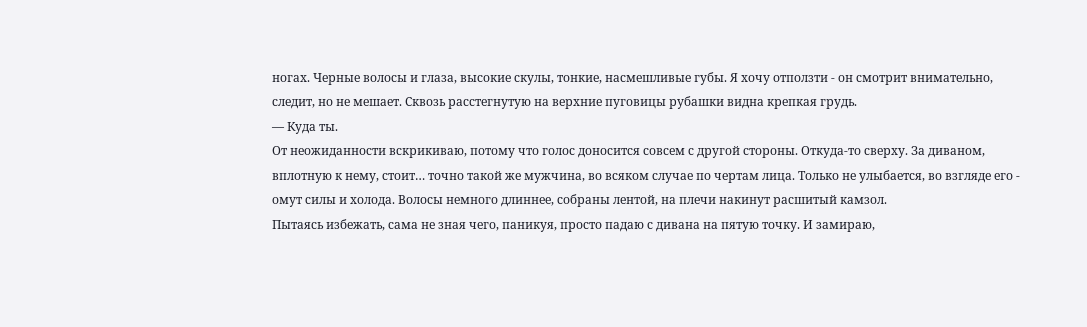ногах. Черные волосы и глаза, высокие скулы, тонкие, насмешливые губы. Я хочу отползти - он смотрит внимательно, следит, но не мешает. Сквозь расстегнутую на верхние пуговицы рубашки видна крепкая грудь.
— Куда ты.
От неожиданности вскрикиваю, потому что голос доносится совсем с другой стороны. Откуда-то сверху. За диваном, вплотную к нему, стоит… точно такой же мужчина, во всяком случае по чертам лица. Только не улыбается, во взгляде его - омут силы и холода. Волосы немного длиннее, собраны лентой, на плечи накинут расшитый камзол.
Пытаясь избежать, сама не зная чего, паникуя, просто падаю с дивана на пятую точку. И замираю,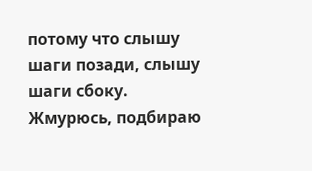потому что слышу шаги позади, слышу шаги сбоку. Жмурюсь, подбираю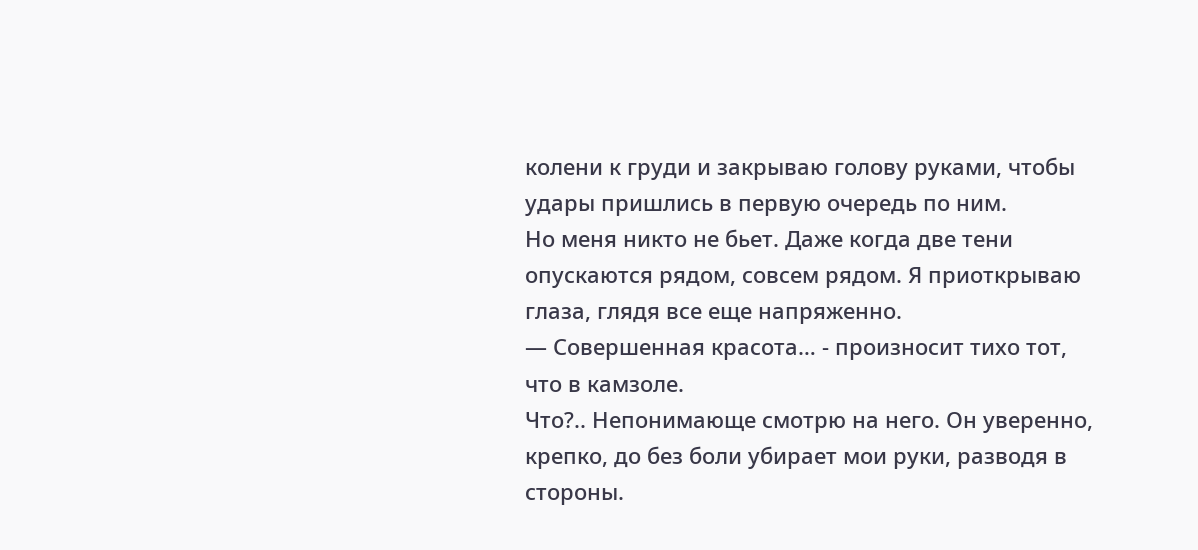колени к груди и закрываю голову руками, чтобы удары пришлись в первую очередь по ним.
Но меня никто не бьет. Даже когда две тени опускаются рядом, совсем рядом. Я приоткрываю глаза, глядя все еще напряженно.
— Совершенная красота… - произносит тихо тот, что в камзоле.
Что?.. Непонимающе смотрю на него. Он уверенно, крепко, до без боли убирает мои руки, разводя в стороны.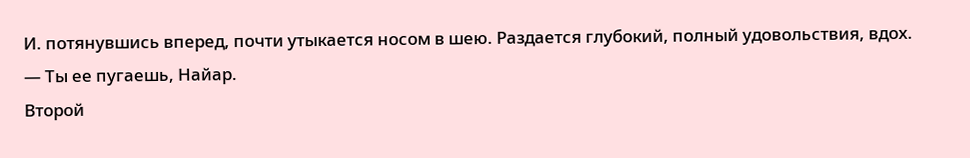И. потянувшись вперед, почти утыкается носом в шею. Раздается глубокий, полный удовольствия, вдох.
— Ты ее пугаешь, Найар.
Второй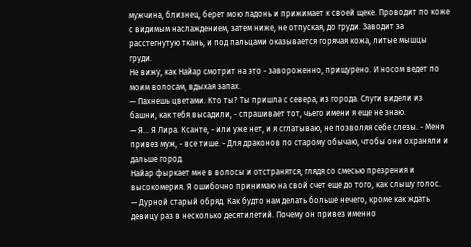мужчина, близнец, берет мою ладонь и прижимает к своей щеке. Проводит по коже с видимым наслаждением, затем ниже, не отпуская, до груди. Заводит за расстегнутую ткань, и под пальцами оказывается горячая кожа, литые мышцы груди.
Не вижу, как Найар смотрит на это - завороженно, прищурено. И носом ведет по моим волосам, вдыхая запах.
— Пахнешь цветами. Кто ты? Ты пришла с севера, из города. Слуги видели из башни, как тебя высадили, - спрашивает тот, чьего имени я еще не знаю.
— Я… Я Лира. Ксанте, - или уже нет, и я сглатываю, не позволяя себе слезы. - Меня привез муж, - все тише. - Для драконов по старому обычаю, чтобы они охраняли и дальше город.
Найар фыркает мне в волосы и отстранятся, глядя со смесью презрения и высокомерия. Я ошибочно принимаю на свой счет еще до того, как слышу голос.
— Дурной старый обряд. Как будто нам делать больше нечего, кроме как ждать девицу раз в несколько десятилетий. Почему он привез именно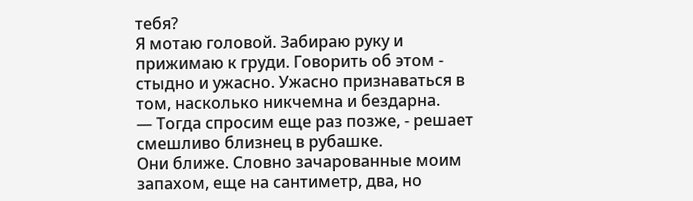тебя?
Я мотаю головой. Забираю руку и прижимаю к груди. Говорить об этом - стыдно и ужасно. Ужасно признаваться в том, насколько никчемна и бездарна.
— Тогда спросим еще раз позже, - решает смешливо близнец в рубашке.
Они ближе. Словно зачарованные моим запахом, еще на сантиметр, два, но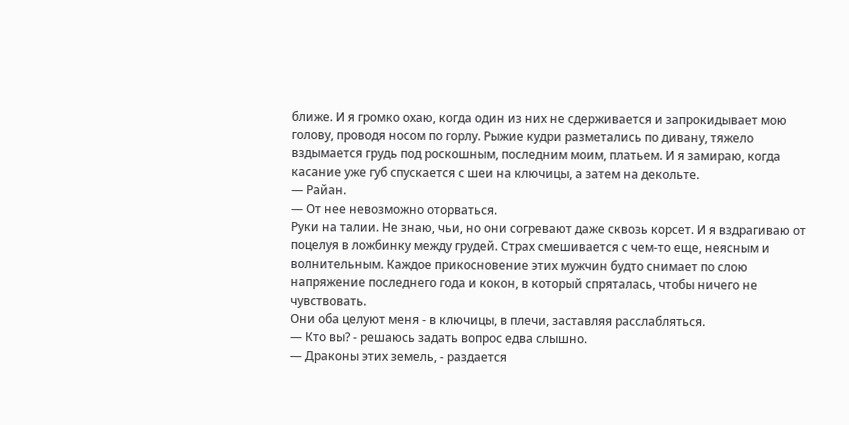ближе. И я громко охаю, когда один из них не сдерживается и запрокидывает мою голову, проводя носом по горлу. Рыжие кудри разметались по дивану, тяжело вздымается грудь под роскошным, последним моим, платьем. И я замираю, когда касание уже губ спускается с шеи на ключицы, а затем на декольте.
— Райан.
— От нее невозможно оторваться.
Руки на талии. Не знаю, чьи, но они согревают даже сквозь корсет. И я вздрагиваю от поцелуя в ложбинку между грудей. Страх смешивается с чем-то еще, неясным и волнительным. Каждое прикосновение этих мужчин будто снимает по слою напряжение последнего года и кокон, в который спряталась, чтобы ничего не чувствовать.
Они оба целуют меня - в ключицы, в плечи, заставляя расслабляться.
— Кто вы? - решаюсь задать вопрос едва слышно.
— Драконы этих земель, - раздается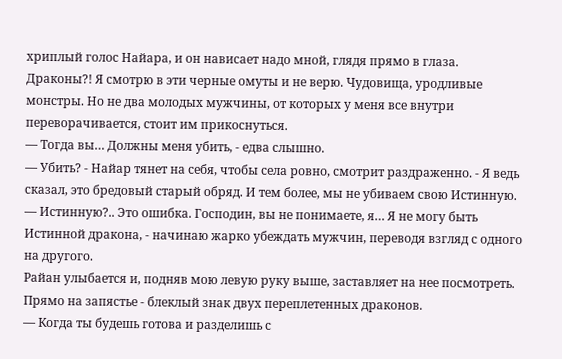хриплый голос Найара, и он нависает надо мной, глядя прямо в глаза.
Драконы?! Я смотрю в эти черные омуты и не верю. Чудовища, уродливые монстры. Но не два молодых мужчины, от которых у меня все внутри переворачивается, стоит им прикоснуться.
— Тогда вы… Должны меня убить, - едва слышно.
— Убить? - Найар тянет на себя, чтобы села ровно, смотрит раздраженно. - Я ведь сказал, это бредовый старый обряд. И тем более, мы не убиваем свою Истинную.
— Истинную?.. Это ошибка. Господин, вы не понимаете, я… Я не могу быть Истинной дракона, - начинаю жарко убеждать мужчин, переводя взгляд с одного на другого.
Райан улыбается и, подняв мою левую руку выше, заставляет на нее посмотреть. Прямо на запястье - блеклый знак двух переплетенных драконов.
— Когда ты будешь готова и разделишь с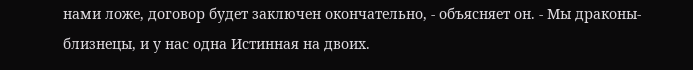нами ложе, договор будет заключен окончательно, - объясняет он. - Мы драконы-близнецы, и у нас одна Истинная на двоих.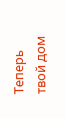Теперь твой дом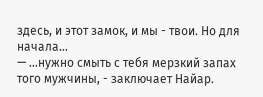здесь, и этот замок, и мы - твои. Но для начала…
— …нужно смыть с тебя мерзкий запах того мужчины, - заключает Найар.